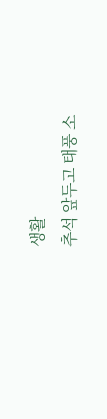생활
추석 앞두고 태풍 소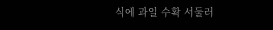식에 과일 수확 서둘러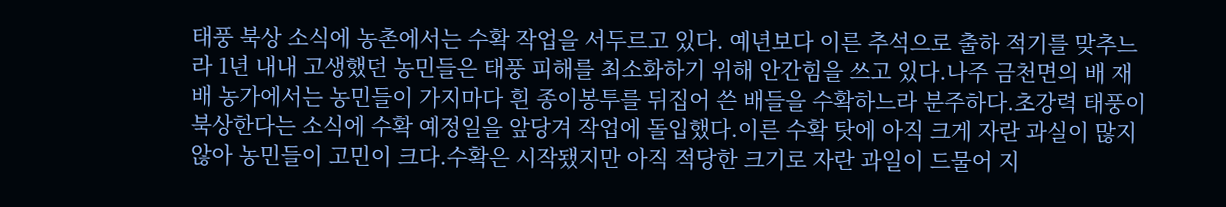태풍 북상 소식에 농촌에서는 수확 작업을 서두르고 있다. 예년보다 이른 추석으로 출하 적기를 맞추느라 1년 내내 고생했던 농민들은 태풍 피해를 최소화하기 위해 안간힘을 쓰고 있다.나주 금천면의 배 재배 농가에서는 농민들이 가지마다 흰 종이봉투를 뒤집어 쓴 배들을 수확하느라 분주하다.초강력 태풍이 북상한다는 소식에 수확 예정일을 앞당겨 작업에 돌입했다.이른 수확 탓에 아직 크게 자란 과실이 많지 않아 농민들이 고민이 크다.수확은 시작됐지만 아직 적당한 크기로 자란 과일이 드물어 지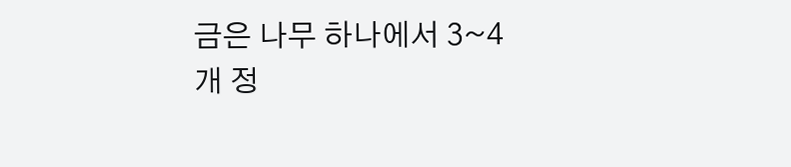금은 나무 하나에서 3~4개 정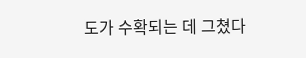도가 수확되는 데 그쳤다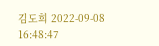김도희 2022-09-08 16:48:47